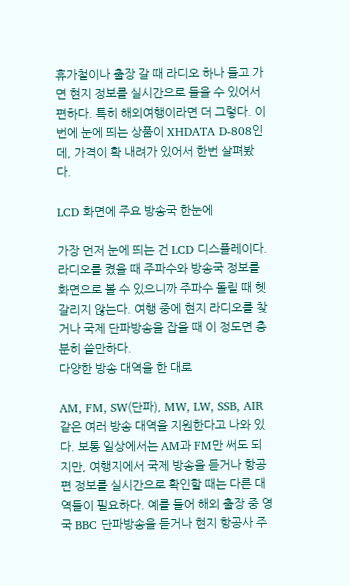휴가철이나 출장 갈 때 라디오 하나 들고 가면 현지 정보를 실시간으로 들을 수 있어서 편하다. 특히 해외여행이라면 더 그렇다. 이번에 눈에 띄는 상품이 XHDATA D-808인데, 가격이 확 내려가 있어서 한번 살펴봤다.

LCD 화면에 주요 방송국 한눈에

가장 먼저 눈에 띄는 건 LCD 디스플레이다. 라디오를 켰을 때 주파수와 방송국 정보를 화면으로 볼 수 있으니까 주파수 돌릴 때 헷갈리지 않는다. 여행 중에 현지 라디오를 찾거나 국제 단파방송을 잡을 때 이 정도면 충분히 쓸만하다.
다양한 방송 대역을 한 대로

AM, FM, SW(단파), MW, LW, SSB, AIR 같은 여러 방송 대역을 지원한다고 나와 있다. 보통 일상에서는 AM과 FM만 써도 되지만, 여행지에서 국제 방송을 듣거나 항공편 정보를 실시간으로 확인할 때는 다른 대역들이 필요하다. 예를 들어 해외 출장 중 영국 BBC 단파방송을 듣거나 현지 항공사 주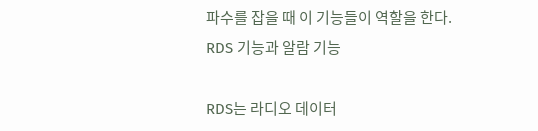파수를 잡을 때 이 기능들이 역할을 한다.
RDS 기능과 알람 기능

RDS는 라디오 데이터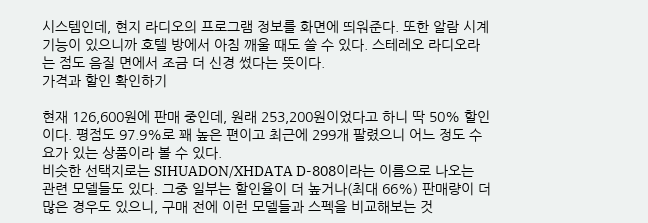시스템인데, 현지 라디오의 프로그램 정보를 화면에 띄워준다. 또한 알람 시계 기능이 있으니까 호텔 방에서 아침 깨울 때도 쓸 수 있다. 스테레오 라디오라는 점도 음질 면에서 조금 더 신경 썼다는 뜻이다.
가격과 할인 확인하기

현재 126,600원에 판매 중인데, 원래 253,200원이었다고 하니 딱 50% 할인이다. 평점도 97.9%로 꽤 높은 편이고 최근에 299개 팔렸으니 어느 정도 수요가 있는 상품이라 볼 수 있다.
비슷한 선택지로는 SIHUADON/XHDATA D-808이라는 이름으로 나오는 관련 모델들도 있다. 그중 일부는 할인율이 더 높거나(최대 66%) 판매량이 더 많은 경우도 있으니, 구매 전에 이런 모델들과 스펙을 비교해보는 것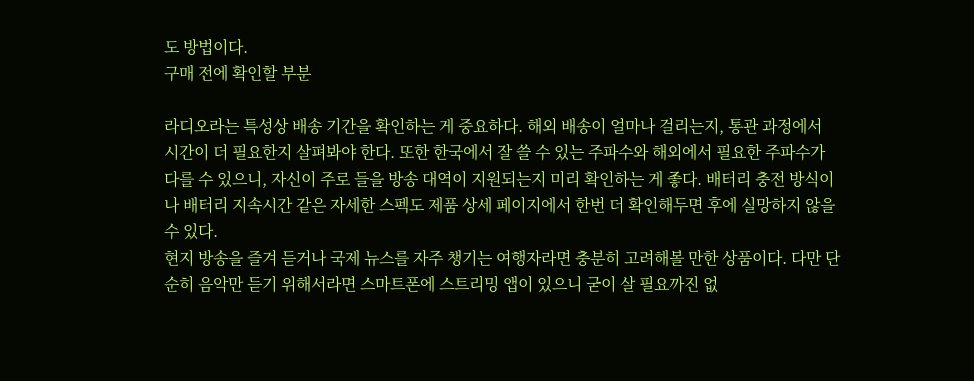도 방법이다.
구매 전에 확인할 부분

라디오라는 특성상 배송 기간을 확인하는 게 중요하다. 해외 배송이 얼마나 걸리는지, 통관 과정에서 시간이 더 필요한지 살펴봐야 한다. 또한 한국에서 잘 쓸 수 있는 주파수와 해외에서 필요한 주파수가 다를 수 있으니, 자신이 주로 들을 방송 대역이 지원되는지 미리 확인하는 게 좋다. 배터리 충전 방식이나 배터리 지속시간 같은 자세한 스펙도 제품 상세 페이지에서 한번 더 확인해두면 후에 실망하지 않을 수 있다.
현지 방송을 즐겨 듣거나 국제 뉴스를 자주 챙기는 여행자라면 충분히 고려해볼 만한 상품이다. 다만 단순히 음악만 듣기 위해서라면 스마트폰에 스트리밍 앱이 있으니 굳이 살 필요까진 없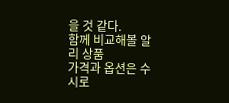을 것 같다.
함께 비교해볼 알리 상품
가격과 옵션은 수시로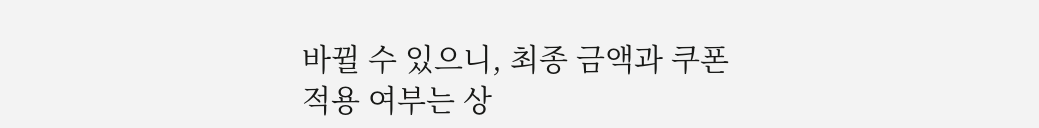바뀔 수 있으니, 최종 금액과 쿠폰 적용 여부는 상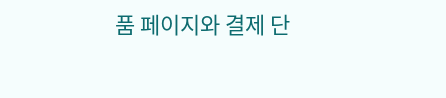품 페이지와 결제 단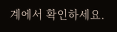계에서 확인하세요.